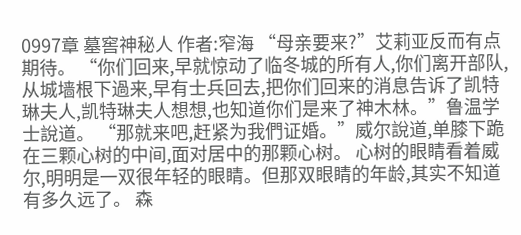0997章 墓窖神秘人 作者:窄海 “母亲要来?”艾莉亚反而有点期待。 “你们回来,早就惊动了临冬城的所有人,你们离开部队,从城墙根下過来,早有士兵回去,把你们回来的消息告诉了凯特琳夫人,凯特琳夫人想想,也知道你们是来了神木林。”鲁温学士說道。 “那就来吧,赶紧为我們证婚。”威尔說道,单膝下跪在三颗心树的中间,面对居中的那颗心树。 心树的眼睛看着威尔,明明是一双很年轻的眼睛。但那双眼睛的年龄,其实不知道有多久远了。 森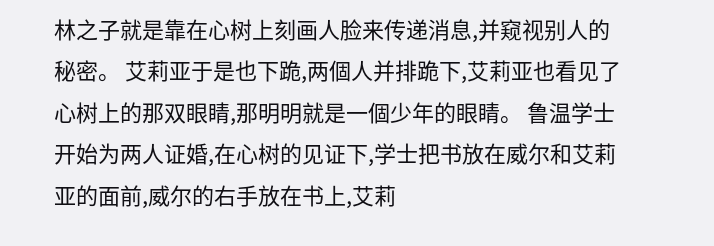林之子就是靠在心树上刻画人脸来传递消息,并窥视别人的秘密。 艾莉亚于是也下跪,两個人并排跪下,艾莉亚也看见了心树上的那双眼睛,那明明就是一個少年的眼睛。 鲁温学士开始为两人证婚,在心树的见证下,学士把书放在威尔和艾莉亚的面前,威尔的右手放在书上,艾莉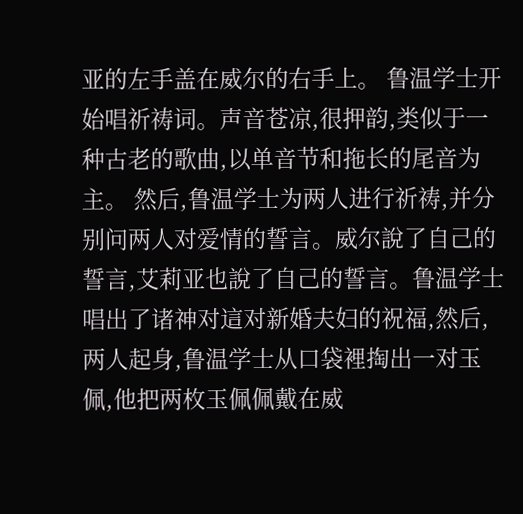亚的左手盖在威尔的右手上。 鲁温学士开始唱祈祷词。声音苍凉,很押韵,类似于一种古老的歌曲,以单音节和拖长的尾音为主。 然后,鲁温学士为两人进行祈祷,并分别问两人对爱情的誓言。威尔說了自己的誓言,艾莉亚也說了自己的誓言。鲁温学士唱出了诸神对這对新婚夫妇的祝福,然后,两人起身,鲁温学士从口袋裡掏出一对玉佩,他把两枚玉佩佩戴在威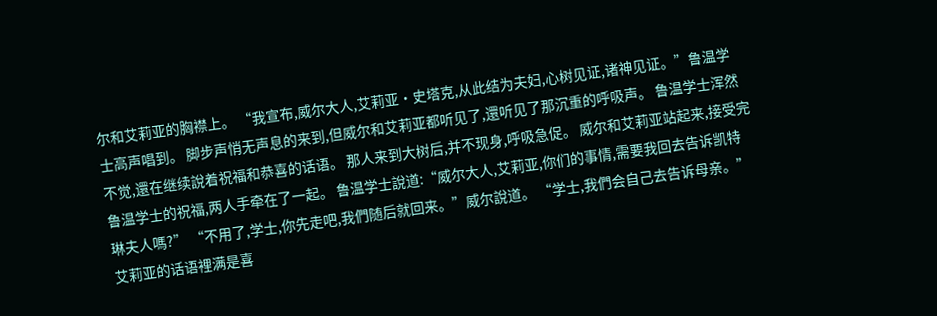尔和艾莉亚的胸襟上。 “我宣布,威尔大人,艾莉亚·史塔克,从此结为夫妇,心树见证,诸神见证。”鲁温学士高声唱到。 脚步声悄无声息的来到,但威尔和艾莉亚都听见了,還听见了那沉重的呼吸声。 鲁温学士浑然不觉,還在继续說着祝福和恭喜的话语。 那人来到大树后,并不现身,呼吸急促。 威尔和艾莉亚站起来,接受完鲁温学士的祝福,两人手牵在了一起。 鲁温学士說道:“威尔大人,艾莉亚,你们的事情,需要我回去告诉凯特琳夫人嗎?” “不用了,学士,你先走吧,我們随后就回来。”威尔說道。 “学士,我們会自己去告诉母亲。”艾莉亚的话语裡满是喜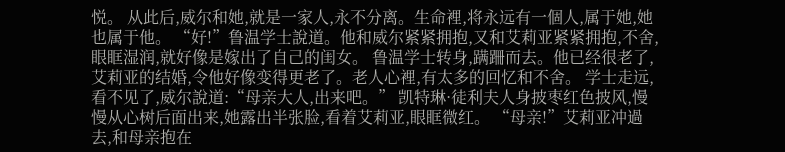悦。 从此后,威尔和她,就是一家人,永不分离。生命裡,将永远有一個人,属于她,她也属于他。 “好!”鲁温学士說道。他和威尔紧紧拥抱,又和艾莉亚紧紧拥抱,不舍,眼眶湿润,就好像是嫁出了自己的闺女。 鲁温学士转身,蹒跚而去。他已经很老了,艾莉亚的结婚,令他好像变得更老了。老人心裡,有太多的回忆和不舍。 学士走远,看不见了,威尔說道:“母亲大人,出来吧。” 凯特琳·徒利夫人身披枣红色披风,慢慢从心树后面出来,她露出半张脸,看着艾莉亚,眼眶微红。 “母亲!”艾莉亚冲過去,和母亲抱在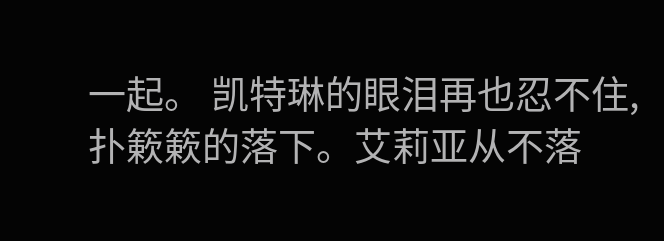一起。 凯特琳的眼泪再也忍不住,扑簌簌的落下。艾莉亚从不落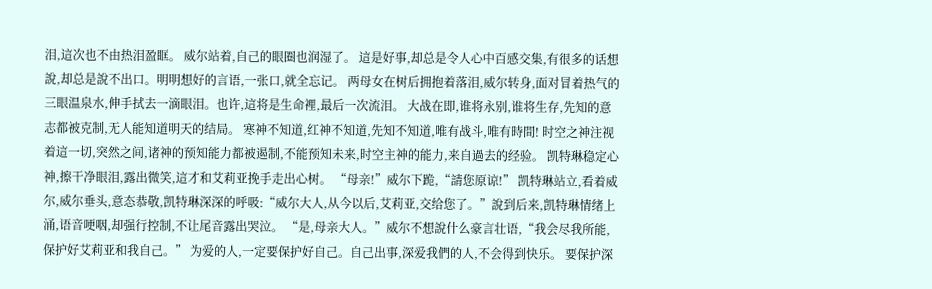泪,這次也不由热泪盈眶。 威尔站着,自己的眼圈也润湿了。 這是好事,却总是令人心中百感交集,有很多的话想說,却总是說不出口。明明想好的言语,一张口,就全忘记。 两母女在树后拥抱着落泪,威尔转身,面对冒着热气的三眼温泉水,伸手拭去一滴眼泪。也许,這将是生命裡,最后一次流泪。 大战在即,谁将永别,谁将生存,先知的意志都被克制,无人能知道明天的结局。 寒神不知道,红神不知道,先知不知道,唯有战斗,唯有時間! 时空之神注视着這一切,突然之间,诸神的预知能力都被遏制,不能预知未来,时空主神的能力,来自過去的经验。 凯特琳稳定心神,擦干净眼泪,露出微笑,這才和艾莉亚挽手走出心树。 “母亲!”威尔下跪,“請您原谅!” 凯特琳站立,看着威尔,威尔垂头,意态恭敬,凯特琳深深的呼吸:“威尔大人,从今以后,艾莉亚,交给您了。”說到后来,凯特琳情绪上涌,语音哽咽,却强行控制,不让尾音露出哭泣。 “是,母亲大人。”威尔不想說什么豪言壮语,“我会尽我所能,保护好艾莉亚和我自己。” 为爱的人,一定要保护好自己。自己出事,深爱我們的人,不会得到快乐。 要保护深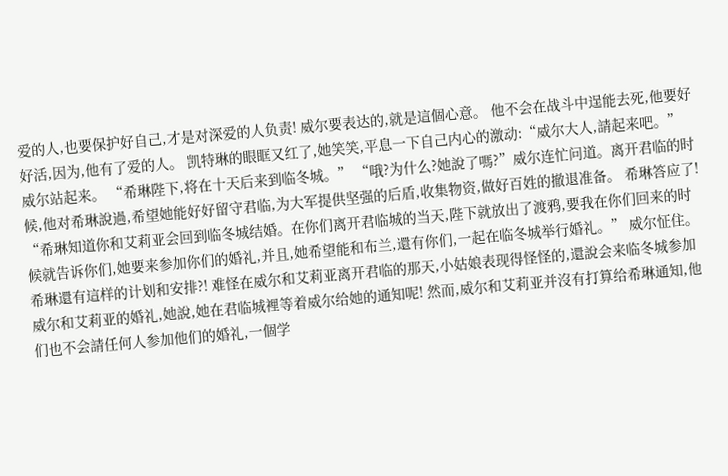爱的人,也要保护好自己,才是对深爱的人负责! 威尔要表达的,就是這個心意。 他不会在战斗中逞能去死,他要好好活,因为,他有了爱的人。 凯特琳的眼眶又红了,她笑笑,平息一下自己内心的激动:“威尔大人,請起来吧。” 威尔站起来。 “希琳陛下,将在十天后来到临冬城。” “哦?为什么?她說了嗎?”威尔连忙问道。离开君临的时候,他对希琳說過,希望她能好好留守君临,为大军提供坚强的后盾,收集物资,做好百姓的撤退准备。 希琳答应了! “希琳知道你和艾莉亚会回到临冬城结婚。在你们离开君临城的当天,陛下就放出了渡鸦,要我在你们回来的时候就告诉你们,她要来参加你们的婚礼,并且,她希望能和布兰,還有你们,一起在临冬城举行婚礼。” 威尔怔住。 希琳還有這样的计划和安排?! 难怪在威尔和艾莉亚离开君临的那天,小姑娘表现得怪怪的,還說会来临冬城参加威尔和艾莉亚的婚礼,她說,她在君临城裡等着威尔给她的通知呢! 然而,威尔和艾莉亚并沒有打算给希琳通知,他们也不会請任何人参加他们的婚礼,一個学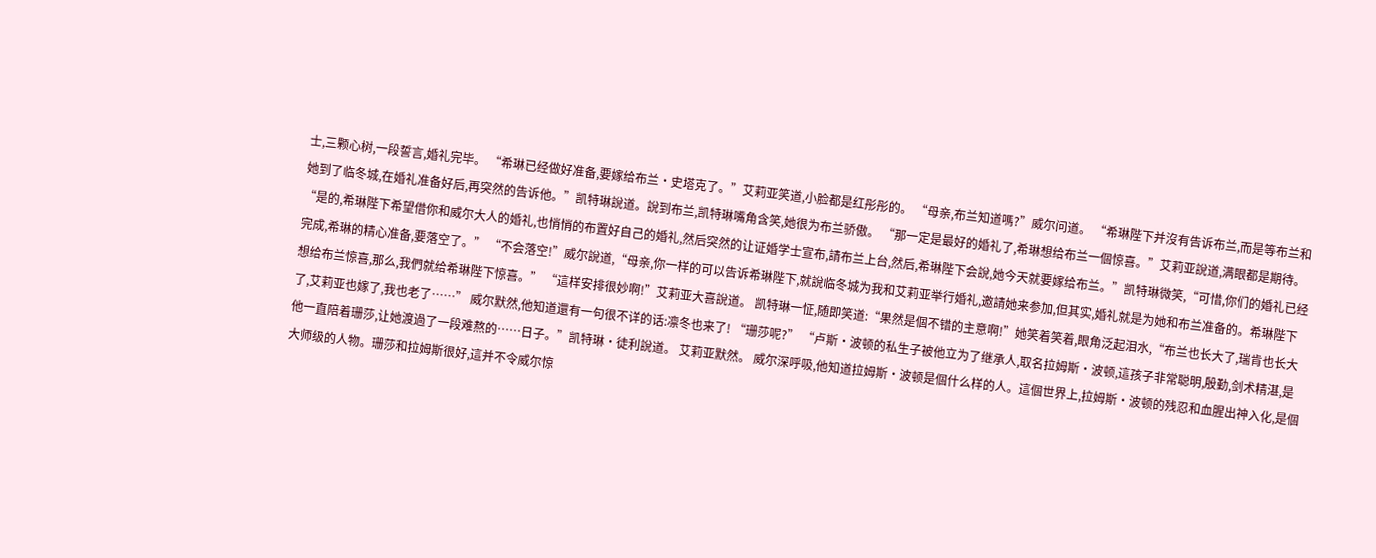士,三颗心树,一段誓言,婚礼完毕。 “希琳已经做好准备,要嫁给布兰·史塔克了。”艾莉亚笑道,小脸都是红彤彤的。 “母亲,布兰知道嗎?”威尔问道。 “希琳陛下并沒有告诉布兰,而是等布兰和她到了临冬城,在婚礼准备好后,再突然的告诉他。”凯特琳說道。說到布兰,凯特琳嘴角含笑,她很为布兰骄傲。 “那一定是最好的婚礼了,希琳想给布兰一個惊喜。”艾莉亚說道,满眼都是期待。 “是的,希琳陛下希望借你和威尔大人的婚礼,也悄悄的布置好自己的婚礼,然后突然的让证婚学士宣布,請布兰上台,然后,希琳陛下会說,她今天就要嫁给布兰。”凯特琳微笑,“可惜,你们的婚礼已经完成,希琳的精心准备,要落空了。” “不会落空!”威尔說道,“母亲,你一样的可以告诉希琳陛下,就說临冬城为我和艾莉亚举行婚礼,邀請她来参加,但其实,婚礼就是为她和布兰准备的。希琳陛下想给布兰惊喜,那么,我們就给希琳陛下惊喜。” “這样安排很妙啊!”艾莉亚大喜說道。 凯特琳一怔,随即笑道:“果然是個不错的主意啊!”她笑着笑着,眼角泛起泪水,“布兰也长大了,瑞肯也长大了,艾莉亚也嫁了,我也老了……” 威尔默然,他知道還有一句很不详的话:凛冬也来了! “珊莎呢?” “卢斯·波顿的私生子被他立为了继承人,取名拉姆斯·波顿,這孩子非常聪明,殷勤,剑术精湛,是他一直陪着珊莎,让她渡過了一段难熬的……日子。”凯特琳·徒利說道。 艾莉亚默然。 威尔深呼吸,他知道拉姆斯·波顿是個什么样的人。這個世界上,拉姆斯·波顿的残忍和血腥出神入化,是個大师级的人物。珊莎和拉姆斯很好,這并不令威尔惊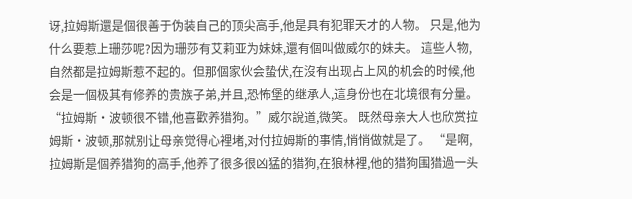讶,拉姆斯還是個很善于伪装自己的顶尖高手,他是具有犯罪天才的人物。 只是,他为什么要惹上珊莎呢?因为珊莎有艾莉亚为妹妹,還有個叫做威尔的妹夫。 這些人物,自然都是拉姆斯惹不起的。但那個家伙会蛰伏,在沒有出现占上风的机会的时候,他会是一個极其有修养的贵族子弟,并且,恐怖堡的继承人,這身份也在北境很有分量。 “拉姆斯·波顿很不错,他喜歡养猎狗。”威尔說道,微笑。 既然母亲大人也欣赏拉姆斯·波顿,那就别让母亲觉得心裡堵,对付拉姆斯的事情,悄悄做就是了。 “是啊,拉姆斯是個养猎狗的高手,他养了很多很凶猛的猎狗,在狼林裡,他的猎狗围猎過一头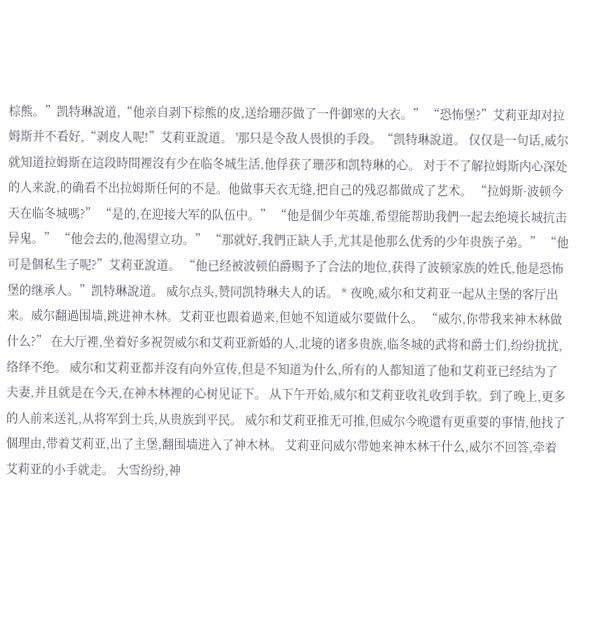棕熊。”凯特琳說道,“他亲自剥下棕熊的皮,送给珊莎做了一件御寒的大衣。” “恐怖堡?”艾莉亚却对拉姆斯并不看好,“剥皮人呢!”艾莉亚說道。 '那只是令敌人畏惧的手段。“凯特琳說道。 仅仅是一句话,威尔就知道拉姆斯在這段時間裡沒有少在临冬城生活,他俘获了珊莎和凯特琳的心。 对于不了解拉姆斯内心深处的人来說,的确看不出拉姆斯任何的不是。他做事天衣无缝,把自己的残忍都做成了艺术。 “拉姆斯·波顿今天在临冬城嗎?” “是的,在迎接大军的队伍中。” “他是個少年英雄,希望能帮助我們一起去绝境长城抗击异鬼。” “他会去的,他渴望立功。” “那就好,我們正缺人手,尤其是他那么优秀的少年贵族子弟。” “他可是個私生子呢?”艾莉亚說道。 “他已经被波顿伯爵赐予了合法的地位,获得了波顿家族的姓氏,他是恐怖堡的继承人。”凯特琳說道。 威尔点头,赞同凯特琳夫人的话。 * 夜晚,威尔和艾莉亚一起从主堡的客厅出来。威尔翻過围墙,跳进神木林。艾莉亚也跟着過来,但她不知道威尔要做什么。 “威尔,你带我来神木林做什么?” 在大厅裡,坐着好多祝贺威尔和艾莉亚新婚的人,北境的诸多贵族,临冬城的武将和爵士们,纷纷扰扰,络绎不绝。 威尔和艾莉亚都并沒有向外宣传,但是不知道为什么,所有的人都知道了他和艾莉亚已经结为了夫妻,并且就是在今天,在神木林裡的心树见证下。 从下午开始,威尔和艾莉亚收礼收到手软。到了晚上,更多的人前来送礼,从将军到士兵,从贵族到平民。 威尔和艾莉亚推无可推,但威尔今晚還有更重要的事情,他找了個理由,带着艾莉亚,出了主堡,翻围墙进入了神木林。 艾莉亚问威尔带她来神木林干什么,威尔不回答,牵着艾莉亚的小手就走。 大雪纷纷,神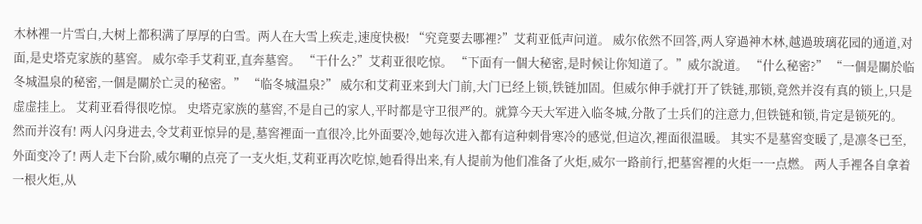木林裡一片雪白,大树上都积满了厚厚的白雪。两人在大雪上疾走,速度快极! “究竟要去哪裡?”艾莉亚低声问道。 威尔依然不回答,两人穿過神木林,越過玻璃花园的通道,对面,是史塔克家族的墓窖。 威尔牵手艾莉亚,直奔墓窖。 “干什么?”艾莉亚很吃惊。 “下面有一個大秘密,是时候让你知道了。”威尔說道。 “什么秘密?” “一個是關於临冬城温泉的秘密,一個是關於亡灵的秘密。” “临冬城温泉?” 威尔和艾莉亚来到大门前,大门已经上锁,铁链加固。但威尔伸手就打开了铁链,那锁,竟然并沒有真的锁上,只是虚虚挂上。 艾莉亚看得很吃惊。 史塔克家族的墓窖,不是自己的家人,平时都是守卫很严的。就算今天大军进入临冬城,分散了士兵们的注意力,但铁链和锁,肯定是锁死的。 然而并沒有! 两人闪身进去,令艾莉亚惊异的是,墓窖裡面一直很冷,比外面要冷,她每次进入都有這种刺骨寒冷的感觉,但這次,裡面很温暖。 其实不是墓窖变暖了,是凛冬已至,外面变冷了! 两人走下台阶,威尔唰的点亮了一支火炬,艾莉亚再次吃惊,她看得出来,有人提前为他们准备了火炬,威尔一路前行,把墓窖裡的火炬一一点燃。 两人手裡各自拿着一根火炬,从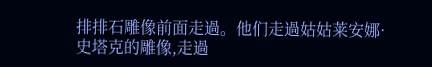排排石雕像前面走過。他们走過姑姑莱安娜·史塔克的雕像,走過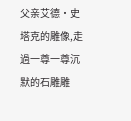父亲艾德·史塔克的雕像,走過一尊一尊沉默的石雕雕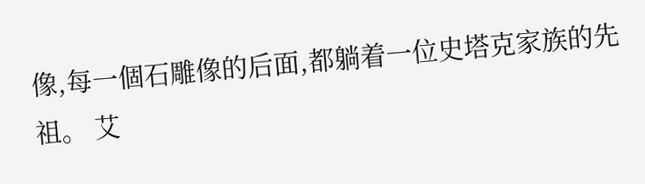像,每一個石雕像的后面,都躺着一位史塔克家族的先祖。 艾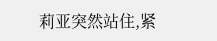莉亚突然站住,紧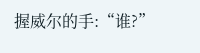握威尔的手:“谁?”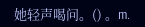她轻声喝问。() 。m.